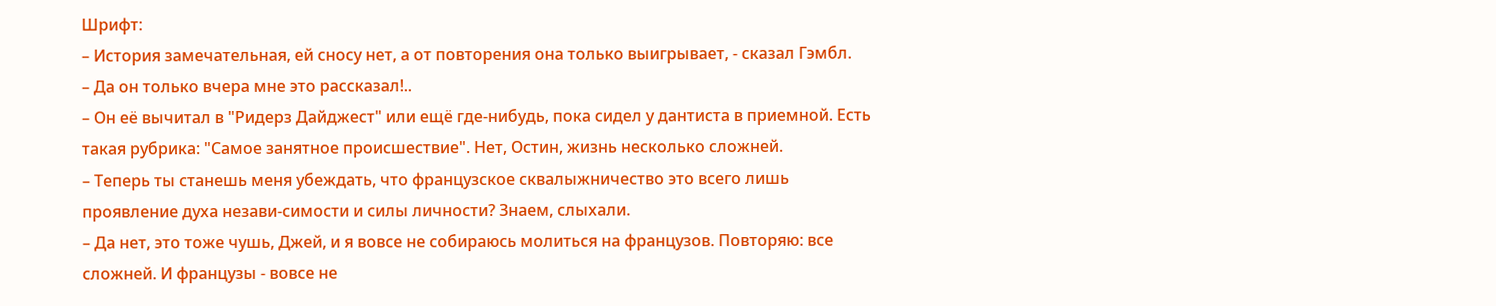Шрифт:
– История замечательная, ей сносу нет, а от повторения она только выигрывает, - сказал Гэмбл.
– Да он только вчера мне это рассказал!..
– Он её вычитал в "Ридерз Дайджест" или ещё где-нибудь, пока сидел у дантиста в приемной. Есть такая рубрика: "Самое занятное происшествие". Нет, Остин, жизнь несколько сложней.
– Теперь ты станешь меня убеждать, что французское сквалыжничество это всего лишь проявление духа незави-симости и силы личности? Знаем, слыхали.
– Да нет, это тоже чушь, Джей, и я вовсе не собираюсь молиться на французов. Повторяю: все сложней. И французы - вовсе не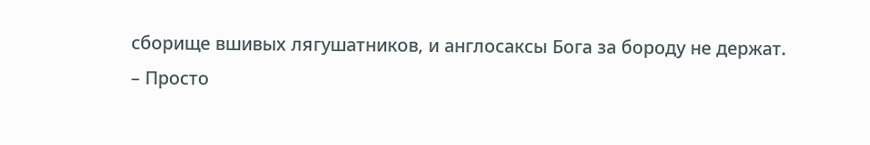сборище вшивых лягушатников, и англосаксы Бога за бороду не держат.
– Просто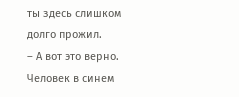ты здесь слишком долго прожил.
– А вот это верно.
Человек в синем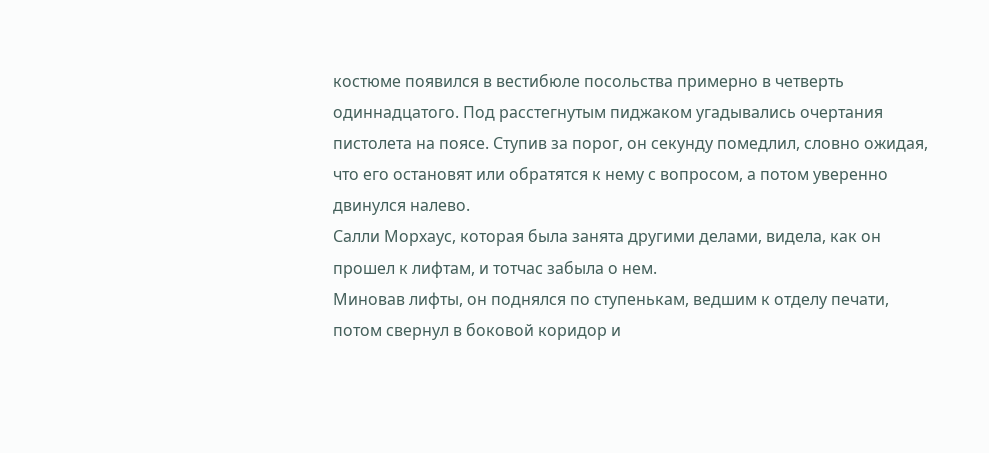костюме появился в вестибюле посольства примерно в четверть одиннадцатого. Под расстегнутым пиджаком угадывались очертания пистолета на поясе. Ступив за порог, он секунду помедлил, словно ожидая, что его остановят или обратятся к нему с вопросом, а потом уверенно двинулся налево.
Салли Морхаус, которая была занята другими делами, видела, как он прошел к лифтам, и тотчас забыла о нем.
Миновав лифты, он поднялся по ступенькам, ведшим к отделу печати, потом свернул в боковой коридор и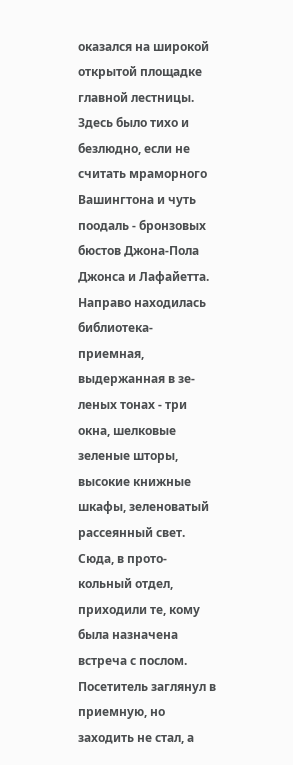оказался на широкой открытой площадке главной лестницы. Здесь было тихо и безлюдно, если не считать мраморного Вашингтона и чуть поодаль - бронзовых бюстов Джона-Пола Джонса и Лафайетта. Направо находилась библиотека-приемная, выдержанная в зе-леных тонах - три окна, шелковые зеленые шторы, высокие книжные шкафы, зеленоватый рассеянный свет. Сюда, в прото-кольный отдел, приходили те, кому была назначена встреча с послом. Посетитель заглянул в приемную, но заходить не стал, а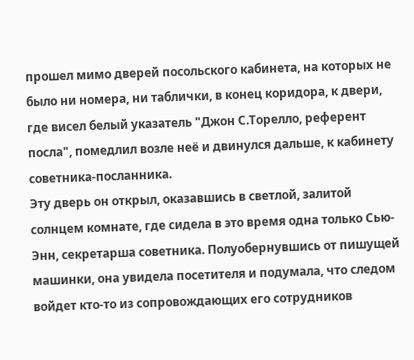прошел мимо дверей посольского кабинета, на которых не было ни номера, ни таблички, в конец коридора, к двери, где висел белый указатель "Джон С.Торелло, референт посла", помедлил возле неё и двинулся дальше, к кабинету cоветника-посланника.
Эту дверь он открыл, оказавшись в светлой, залитой солнцем комнате, где сидела в это время одна только Сью-Энн, секретарша советника. Полуобернувшись от пишущей машинки, она увидела посетителя и подумала, что следом войдет кто-то из сопровождающих его сотрудников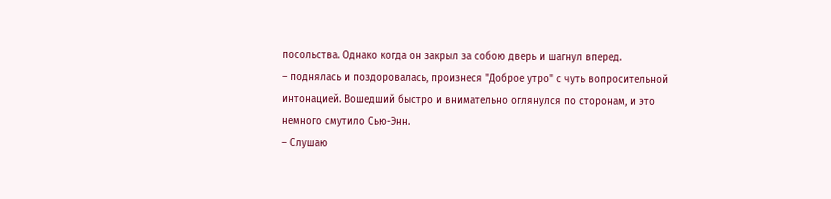посольства. Однако когда он закрыл за собою дверь и шагнул вперед.
– поднялась и поздоровалась, произнеся "Доброе утро" с чуть вопросительной интонацией. Вошедший быстро и внимательно оглянулся по сторонам, и это немного смутило Сью-Энн.
– Слушаю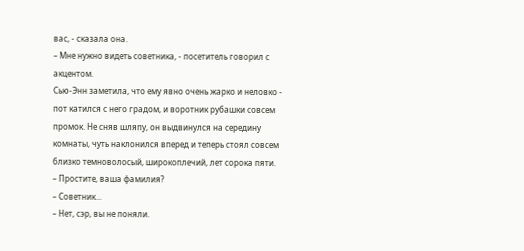вас, - сказала она.
– Мне нужно видеть советника, - посетитель говорил с акцентом.
Сью-Энн заметила, что ему явно очень жарко и неловко - пот катился с него градом, и воротник рубашки совсем промок. Не сняв шляпу, он выдвинулся на середину комнаты, чуть наклонился вперед и теперь стоял совсем близко темноволосый, широкоплечий, лет сорока пяти.
– Простите, ваша фамилия?
– Советник...
– Нет, сэр, вы не поняли.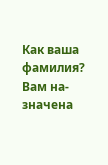Как ваша фамилия? Вам на-значена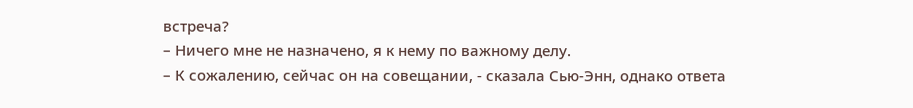встреча?
– Ничего мне не назначено, я к нему по важному делу.
– К сожалению, сейчас он на совещании, - сказала Сью-Энн, однако ответа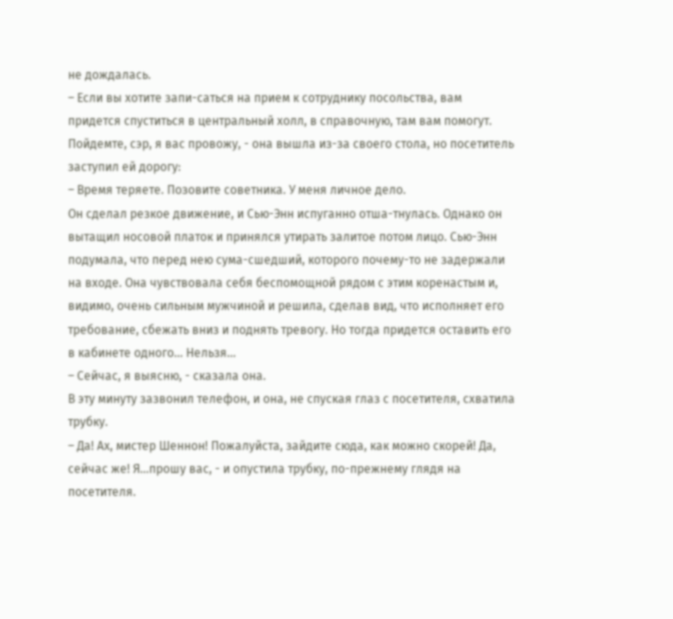не дождалась.
– Если вы хотите запи-саться на прием к сотруднику посольства, вам придется спуститься в центральный холл, в справочную, там вам помогут. Пойдемте, сэр, я вас провожу, - она вышла из-за своего стола, но посетитель заступил ей дорогу:
– Время теряете. Позовите советника. У меня личное дело.
Он сделал резкое движение, и Сью-Энн испуганно отша-тнулась. Однако он вытащил носовой платок и принялся утирать залитое потом лицо. Сью-Энн подумала, что перед нею сума-сшедший, которого почему-то не задержали на входе. Она чувствовала себя беспомощной рядом с этим коренастым и, видимо, очень сильным мужчиной и решила, сделав вид, что исполняет его требование, сбежать вниз и поднять тревогу. Но тогда придется оставить его в кабинете одного... Нельзя...
– Сейчас, я выясню, - сказала она.
В эту минуту зазвонил телефон, и она, не спуская глаз с посетителя, схватила трубку.
– Да! Ах, мистер Шеннон! Пожалуйста, зайдите сюда, как можно скорей! Да, сейчас же! Я...прошу вас, - и опустила трубку, по-прежнему глядя на посетителя.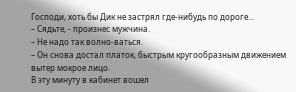Господи, хоть бы Дик не застрял где-нибудь по дороге...
– Сядьте, - произнес мужчина.
– Не надо так волно-ваться.
– Он снова достал платок, быстрым кругообразным движением вытер мокрое лицо.
В эту минуту в кабинет вошел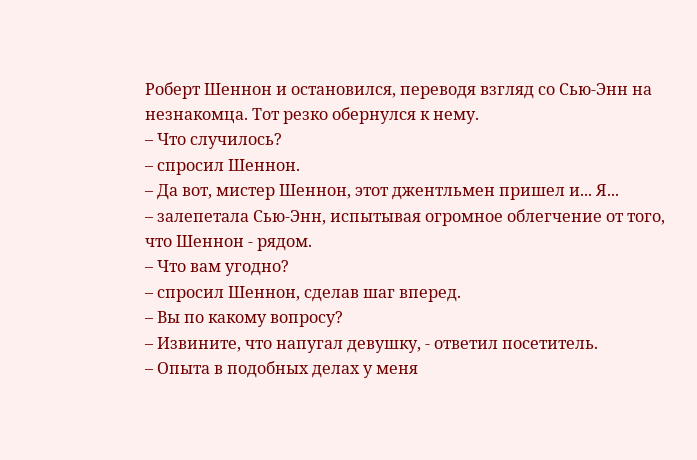Роберт Шеннон и остановился, переводя взгляд со Сью-Энн на незнакомца. Тот резко обернулся к нему.
– Что случилось?
– спросил Шеннон.
– Да вот, мистер Шеннон, этот джентльмен пришел и... Я...
– залепетала Сью-Энн, испытывая огромное облегчение от того, что Шеннон - рядом.
– Что вам угодно?
– спросил Шеннон, сделав шаг вперед.
– Вы по какому вопросу?
– Извините, что напугал девушку, - ответил посетитель.
– Опыта в подобных делах у меня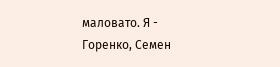маловато. Я - Горенко, Семен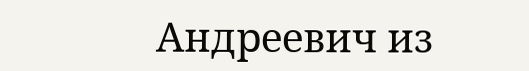Андреевич из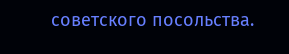советского посольства.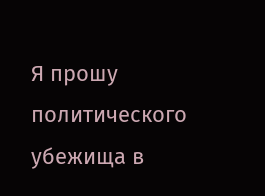Я прошу политического убежища в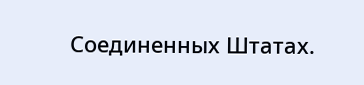Соединенных Штатах.